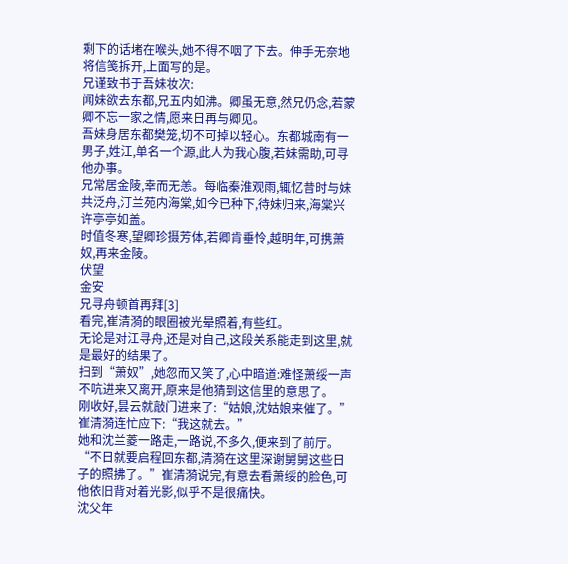剩下的话堵在喉头,她不得不咽了下去。伸手无奈地将信笺拆开,上面写的是。
兄谨致书于吾妹妆次:
闻妹欲去东都,兄五内如沸。卿虽无意,然兄仍念,若蒙卿不忘一家之情,愿来日再与卿见。
吾妹身居东都樊笼,切不可掉以轻心。东都城南有一男子,姓江,单名一个源,此人为我心腹,若妹需助,可寻他办事。
兄常居金陵,幸而无恙。每临秦淮观雨,辄忆昔时与妹共泛舟,汀兰苑内海棠,如今已种下,待妹归来,海棠兴许亭亭如盖。
时值冬寒,望卿珍摄芳体,若卿肯垂怜,越明年,可携萧奴,再来金陵。
伏望
金安
兄寻舟顿首再拜[3]
看完,崔清漪的眼圈被光晕照着,有些红。
无论是对江寻舟,还是对自己,这段关系能走到这里,就是最好的结果了。
扫到“萧奴”,她忽而又笑了,心中暗道:难怪萧绥一声不吭进来又离开,原来是他猜到这信里的意思了。
刚收好,昙云就敲门进来了:“姑娘,沈姑娘来催了。”
崔清漪连忙应下:“我这就去。”
她和沈兰菱一路走,一路说,不多久,便来到了前厅。
“不日就要启程回东都,清漪在这里深谢舅舅这些日子的照拂了。”崔清漪说完,有意去看萧绥的脸色,可他依旧背对着光影,似乎不是很痛快。
沈父年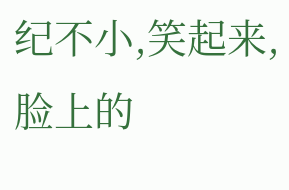纪不小,笑起来,脸上的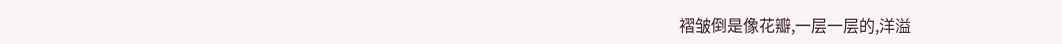褶皱倒是像花瓣,一层一层的,洋溢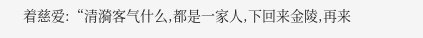着慈爱:“清漪客气什么,都是一家人,下回来金陵,再来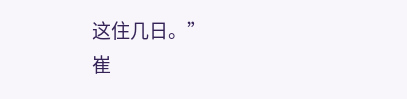这住几日。”
崔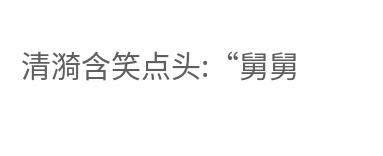清漪含笑点头:“舅舅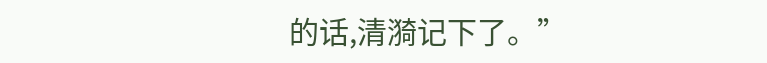的话,清漪记下了。”